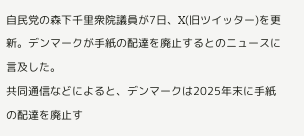自民党の森下千里衆院議員が7日、X(旧ツイッター)を更新。デンマークが手紙の配達を廃止するとのニュースに言及した。
共同通信などによると、デンマークは2025年末に手紙の配達を廃止す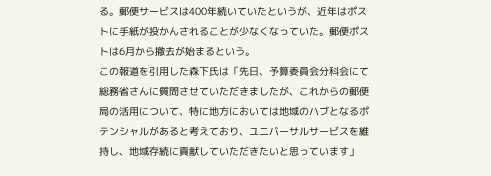る。郵便サービスは400年続いていたというが、近年はポストに手紙が投かんされることが少なくなっていた。郵便ポストは6月から撤去が始まるという。
この報道を引用した森下氏は「先日、予算委員会分科会にて総務省さんに質問させていただきましたが、これからの郵便局の活用について、特に地方においては地域のハブとなるポテンシャルがあると考えており、ユニバーサルサービスを維持し、地域存続に貢献していただきたいと思っています」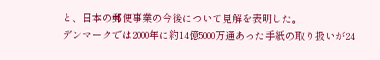と、日本の郵便事業の今後について見解を表明した。
デンマークでは2000年に約14億5000万通あった手紙の取り扱いが24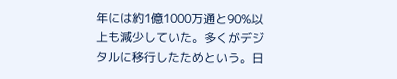年には約1億1000万通と90%以上も減少していた。多くがデジタルに移行したためという。日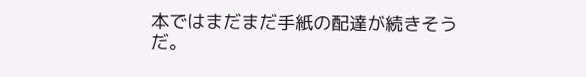本ではまだまだ手紙の配達が続きそうだ。